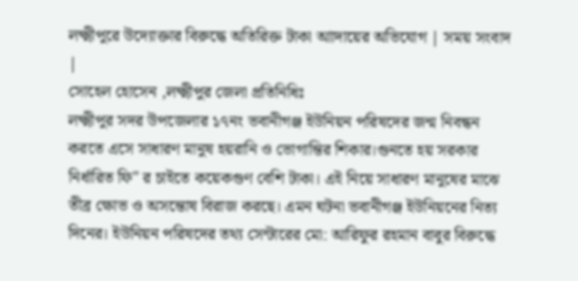লক্ষ্মীপুরে উদ্যোক্তার বিরুদ্ধে অতিরিক্ত টাকা আাদায়ের অভিযোগ | সময় সংবাদ |
সোহেল হোসেন ,লক্ষ্মীপুর জেলা প্রতিনিধিঃ
লক্ষ্মীপুর সদর উপজেলার ১৭নং ভবানীগঞ্জ ইউনিয়ন পরিষদের জন্ম নিবন্ধন করতে এসে সাধারণ মানুষ হয়রানি ও ভোগান্তির শিকার।গুনতে হয় সরকার নির্ধারিত ফি" র চাইতে কয়েকগুণ বেশি টাকা। এই নিয়ে সাধারণ মানুষের মাঝে তীব্র ক্ষোভ ও অসন্তোষ বিরাজ করছে। এমন ঘটনা ভবানীগঞ্জ ইউনিয়নের নিত্য দিনের। ইউনিয়ন পরিষদের তথ্য সেন্টারের মো: আরিফুর রহমান বাবুর বিরুদ্ধে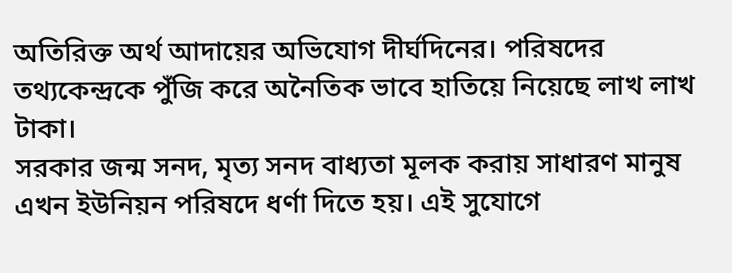অতিরিক্ত অর্থ আদায়ের অভিযোগ দীর্ঘদিনের। পরিষদের তথ্যকেন্দ্রকে পুঁজি করে অনৈতিক ভাবে হাতিয়ে নিয়েছে লাখ লাখ টাকা।
সরকার জন্ম সনদ, মৃত্য সনদ বাধ্যতা মূলক করায় সাধারণ মানুষ এখন ইউনিয়ন পরিষদে ধর্ণা দিতে হয়। এই সুযোগে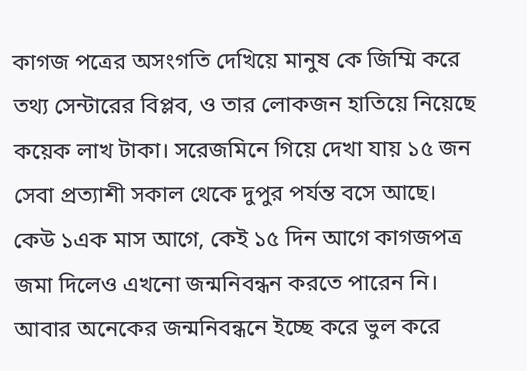কাগজ পত্রের অসংগতি দেখিয়ে মানুষ কে জিম্মি করে তথ্য সেন্টারের বিপ্লব, ও তার লোকজন হাতিয়ে নিয়েছে কয়েক লাখ টাকা। সরেজমিনে গিয়ে দেখা যায় ১৫ জন সেবা প্রত্যাশী সকাল থেকে দুপুর পর্যন্ত বসে আছে। কেউ ১এক মাস আগে, কেই ১৫ দিন আগে কাগজপত্র জমা দিলেও এখনো জন্মনিবন্ধন করতে পারেন নি। আবার অনেকের জন্মনিবন্ধনে ইচ্ছে করে ভুল করে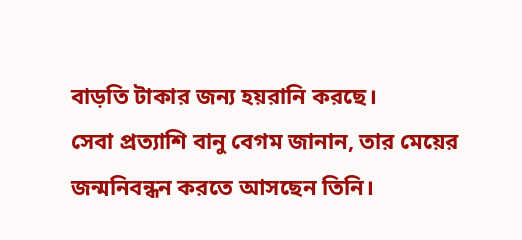বাড়তি টাকার জন্য হয়রানি করছে।
সেবা প্রত্যাশি বানু বেগম জানান, তার মেয়ের জন্মনিবন্ধন করতে আসছেন তিনি।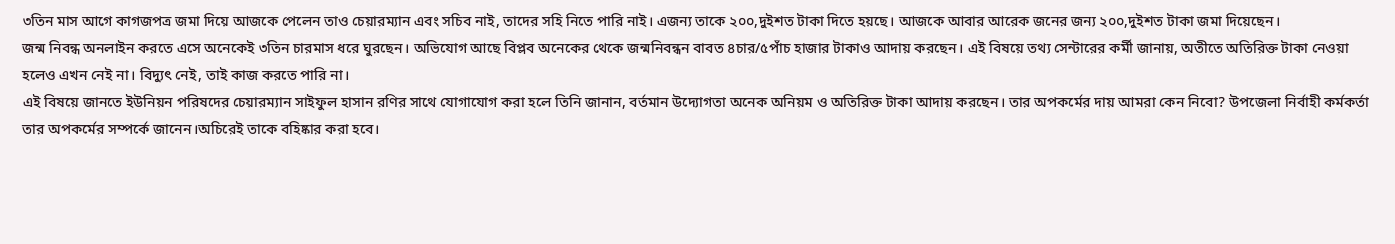৩তিন মাস আগে কাগজপত্র জমা দিয়ে আজকে পেলেন তাও চেয়ারম্যান এবং সচিব নাই, তাদের সহি নিতে পারি নাই। এজন্য তাকে ২০০,দুইশত টাকা দিতে হয়ছে। আজকে আবার আরেক জনের জন্য ২০০,দুইশত টাকা জমা দিয়েছেন।
জন্ম নিবন্ধ অনলাইন করতে এসে অনেকেই ৩তিন চারমাস ধরে ঘুরছেন। অভিযোগ আছে বিপ্লব অনেকের থেকে জন্মনিবন্ধন বাবত ৪চার/৫পাঁচ হাজার টাকাও আদায় করছেন। এই বিষয়ে তথ্য সেন্টারের কর্মী জানায়, অতীতে অতিরিক্ত টাকা নেওয়া হলেও এখন নেই না। বিদ্যুৎ নেই, তাই কাজ করতে পারি না।
এই বিষয়ে জানতে ইউনিয়ন পরিষদের চেয়ারম্যান সাইফুল হাসান রণির সাথে যোগাযোগ করা হলে তিনি জানান, বর্তমান উদ্যোগতা অনেক অনিয়ম ও অতিরিক্ত টাকা আদায় করছেন। তার অপকর্মের দায় আমরা কেন নিবো? উপজেলা নির্বাহী কর্মকর্তা তার অপকর্মের সম্পর্কে জানেন।অচিরেই তাকে বহিষ্কার করা হবে।